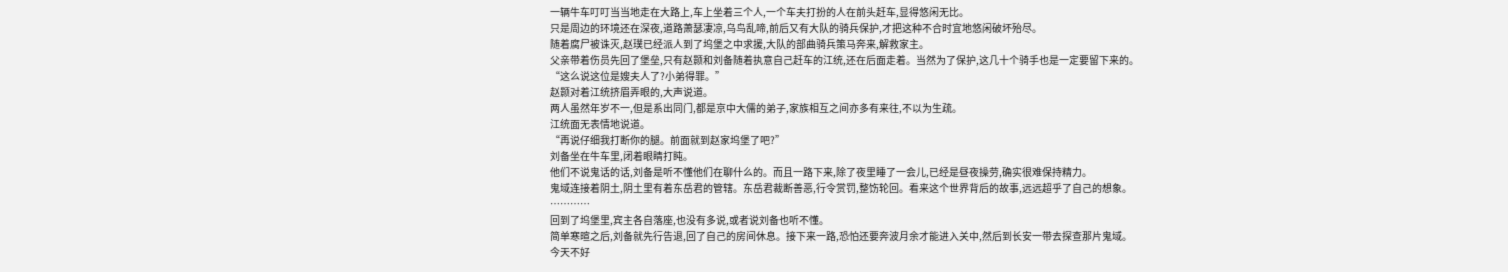一辆牛车叮叮当当地走在大路上,车上坐着三个人,一个车夫打扮的人在前头赶车,显得悠闲无比。
只是周边的环境还在深夜,道路萧瑟凄凉,乌鸟乱啼,前后又有大队的骑兵保护,才把这种不合时宜地悠闲破坏殆尽。
随着腐尸被诛灭,赵璞已经派人到了坞堡之中求援,大队的部曲骑兵策马奔来,解救家主。
父亲带着伤员先回了堡垒,只有赵颢和刘备随着执意自己赶车的江统,还在后面走着。当然为了保护,这几十个骑手也是一定要留下来的。
“这么说这位是嫂夫人了?小弟得罪。”
赵颢对着江统挤眉弄眼的,大声说道。
两人虽然年岁不一,但是系出同门,都是京中大儒的弟子,家族相互之间亦多有来往,不以为生疏。
江统面无表情地说道。
“再说仔细我打断你的腿。前面就到赵家坞堡了吧?”
刘备坐在牛车里,闭着眼睛打盹。
他们不说鬼话的话,刘备是听不懂他们在聊什么的。而且一路下来,除了夜里睡了一会儿,已经是昼夜操劳,确实很难保持精力。
鬼域连接着阴土,阴土里有着东岳君的管辖。东岳君裁断善恶,行令赏罚,整饬轮回。看来这个世界背后的故事,远远超乎了自己的想象。
…………
回到了坞堡里,宾主各自落座,也没有多说,或者说刘备也听不懂。
简单寒暄之后,刘备就先行告退,回了自己的房间休息。接下来一路,恐怕还要奔波月余才能进入关中,然后到长安一带去探查那片鬼域。
今天不好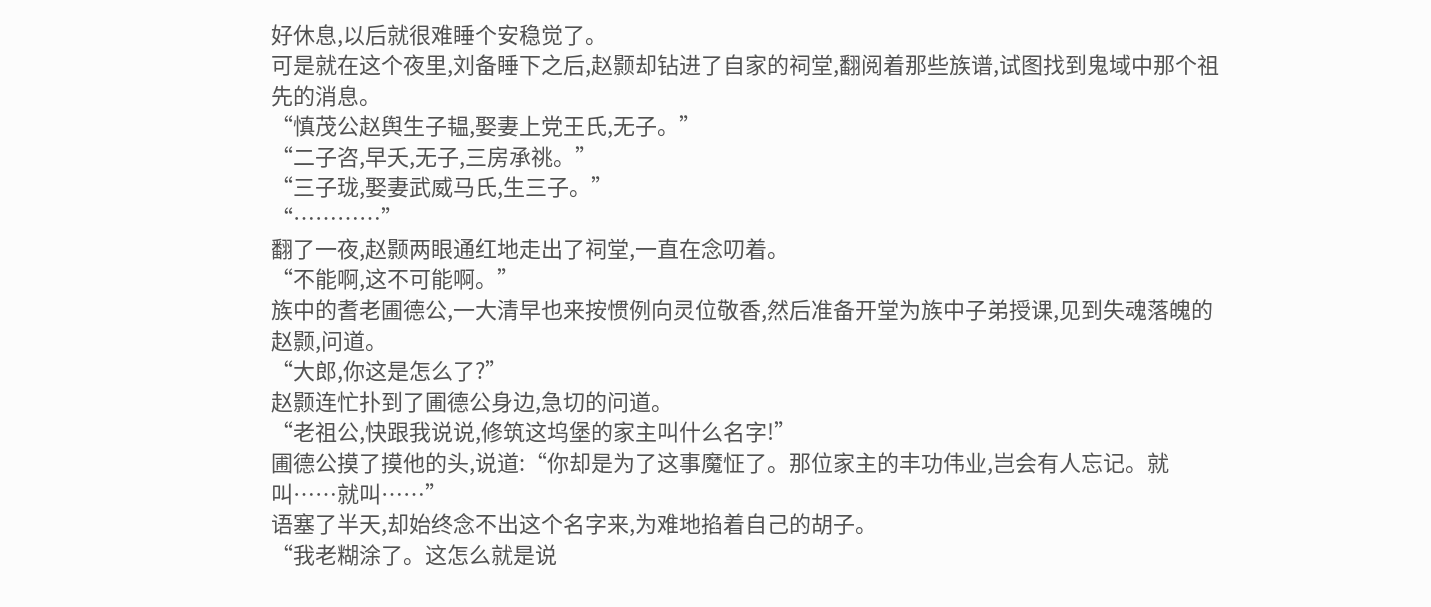好休息,以后就很难睡个安稳觉了。
可是就在这个夜里,刘备睡下之后,赵颢却钻进了自家的祠堂,翻阅着那些族谱,试图找到鬼域中那个祖先的消息。
“慎茂公赵舆生子韫,娶妻上党王氏,无子。”
“二子咨,早夭,无子,三房承祧。”
“三子珑,娶妻武威马氏,生三子。”
“…………”
翻了一夜,赵颢两眼通红地走出了祠堂,一直在念叨着。
“不能啊,这不可能啊。”
族中的耆老圃德公,一大清早也来按惯例向灵位敬香,然后准备开堂为族中子弟授课,见到失魂落魄的赵颢,问道。
“大郎,你这是怎么了?”
赵颢连忙扑到了圃德公身边,急切的问道。
“老祖公,快跟我说说,修筑这坞堡的家主叫什么名字!”
圃德公摸了摸他的头,说道:“你却是为了这事魔怔了。那位家主的丰功伟业,岂会有人忘记。就叫……就叫……”
语塞了半天,却始终念不出这个名字来,为难地掐着自己的胡子。
“我老糊涂了。这怎么就是说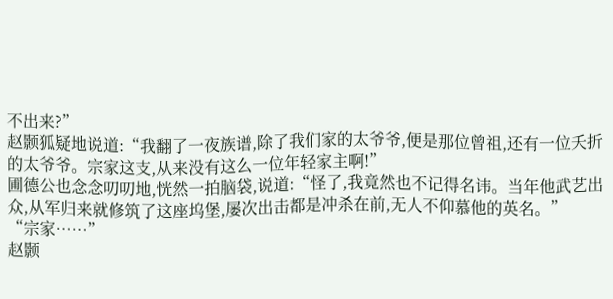不出来?”
赵颢狐疑地说道:“我翻了一夜族谱,除了我们家的太爷爷,便是那位曾祖,还有一位夭折的太爷爷。宗家这支,从来没有这么一位年轻家主啊!”
圃德公也念念叨叨地,恍然一拍脑袋,说道:“怪了,我竟然也不记得名讳。当年他武艺出众,从军归来就修筑了这座坞堡,屡次出击都是冲杀在前,无人不仰慕他的英名。”
“宗家……”
赵颢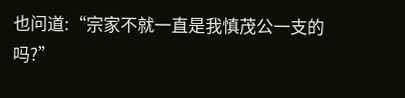也问道:“宗家不就一直是我慎茂公一支的吗?”